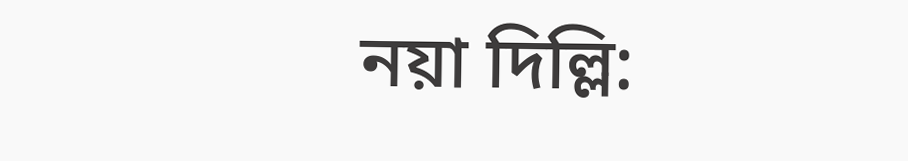নয়া দিল্লি: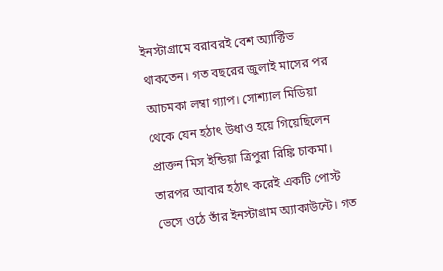ইনস্টাগ্রামে বরাবরই বেশ অ্যাক্টিভ থাকতেন। গত বছরের জুলাই মাসের পর আচমকা লম্বা গ্যাপ। সোশ্যাল মিডিয়া থেকে যেন হঠাৎ উধাও হয়ে গিয়েছিলেন প্রাক্তন মিস ইন্ডিয়া ত্রিপুরা রিঙ্কি চাকমা। তারপর আবার হঠাৎ করেই একটি পোস্ট ভেসে ওঠে তাঁর ইনস্টাগ্রাম অ্যাকাউন্টে। গত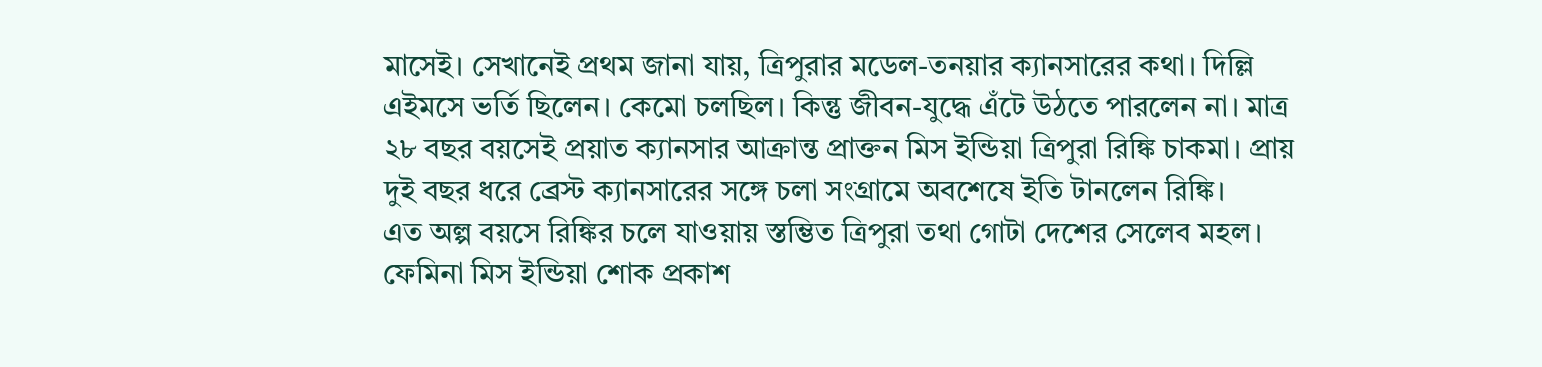মাসেই। সেখানেই প্রথম জানা যায়, ত্রিপুরার মডেল-তনয়ার ক্যানসারের কথা। দিল্লি এইমসে ভর্তি ছিলেন। কেমো চলছিল। কিন্তু জীবন-যুদ্ধে এঁটে উঠতে পারলেন না। মাত্র ২৮ বছর বয়সেই প্রয়াত ক্যানসার আক্রান্ত প্রাক্তন মিস ইন্ডিয়া ত্রিপুরা রিঙ্কি চাকমা। প্রায় দুই বছর ধরে ব্রেস্ট ক্যানসারের সঙ্গে চলা সংগ্রামে অবশেষে ইতি টানলেন রিঙ্কি।
এত অল্প বয়সে রিঙ্কির চলে যাওয়ায় স্তম্ভিত ত্রিপুরা তথা গোটা দেশের সেলেব মহল। ফেমিনা মিস ইন্ডিয়া শোক প্রকাশ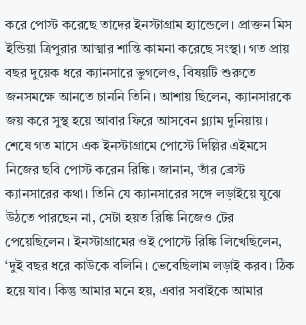করে পোস্ট করেছে তাদের ইনস্টাগ্রাম হ্যান্ডেলে। প্রাক্তন মিস ইন্ডিয়া ত্রিপুরার আত্মার শান্তি কামনা করেছে সংস্থা। গত প্রায় বছর দুয়েক ধরে ক্যানসারে ভুগলেও, বিষয়টি শুরুতে জনসমক্ষে আনতে চাননি তিনি। আশায় ছিলেন, ক্যানসারকে জয় করে সুস্থ হয়ে আবার ফিরে আসবেন গ্ল্যাম দুনিয়ায়। শেষে গত মাসে এক ইনস্টাগ্রামে পোস্টে দিল্লির এইমসে নিজের ছবি পোস্ট করেন রিঙ্কি। জানান, তাঁর ব্রেস্ট ক্যানসারের কথা। তিনি যে ক্যানসারের সঙ্গে লড়াইয়ে যুঝে উঠতে পারছেন না, সেটা হয়ত রিঙ্কি নিজেও টের পেয়েছিলেন। ইনস্টাগ্রামের ওই পোস্টে রিঙ্কি লিখেছিলেন, ‘দুই বছর ধরে কাউকে বলিনি। ভেবেছিলাম লড়াই করব। ঠিক হয়ে যাব। কিন্তু আমার মনে হয়, এবার সবাইকে আমার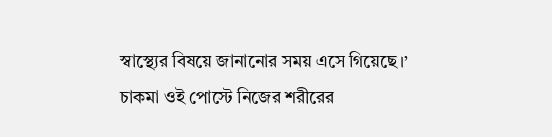স্বাস্থ্যের বিষয়ে জানানোর সময় এসে গিয়েছে।’
চাকমা ওই পোস্টে নিজের শরীরের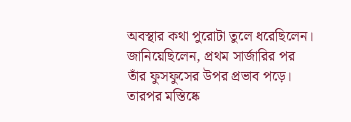অবস্থার কথা পুরোটা তুলে ধরেছিলেন। জানিয়েছিলেন, প্রথম সার্জারির পর তাঁর ফুসফুসের উপর প্রভাব পড়ে। তারপর মস্তিষ্কে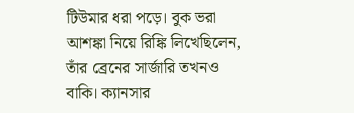টিউমার ধরা পড়ে। বুক ভরা আশঙ্কা নিয়ে রিঙ্কি লিখেছিলেন, তাঁর ব্রেনের সার্জারি তখনও বাকি। ক্যানসার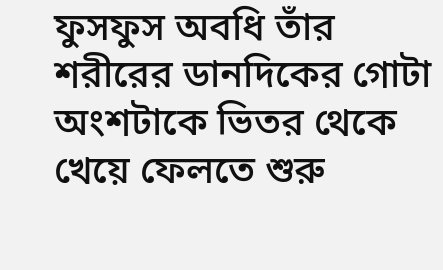ফুসফুস অবধি তাঁর শরীরের ডানদিকের গোটা অংশটাকে ভিতর থেকে খেয়ে ফেলতে শুরু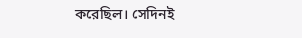করেছিল। সেদিনই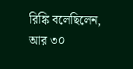রিঙ্কি বলেছিলেন, আর ৩০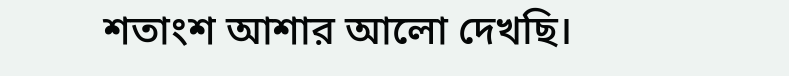শতাংশ আশার আলো দেখছি।